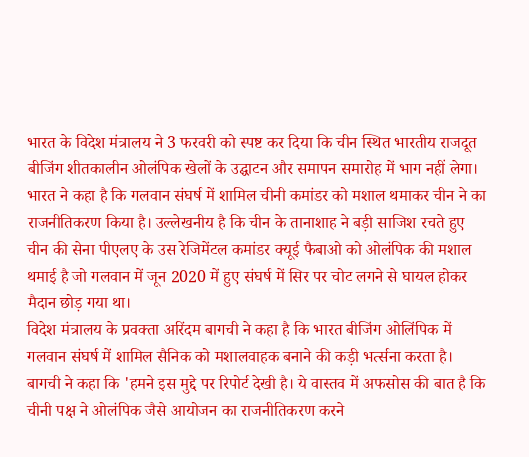भारत के विदेश मंत्रालय ने 3 फरवरी को स्पष्ट कर दिया कि चीन स्थित भारतीय राजदूत बीजिंग शीतकालीन ओलंपिक खेलों के उद्घाटन और समापन समारोह में भाग नहीं लेगा। भारत ने कहा है कि गलवान संघर्ष में शामिल चीनी कमांडर को मशाल थमाकर चीन ने का राजनीतिकरण किया है। उल्लेखनीय है कि चीन के तानाशाह ने बड़ी साजिश रचते हुए चीन की सेना पीएलए के उस रेजिमेंटल कमांडर क्यूई फैबाओ को ओलंपिक की मशाल थमाई है जो गलवान में जून 2020 में हुए संघर्ष में सिर पर चोट लगने से घायल होकर मैदान छोड़ गया था।
विदेश मंत्रालय के प्रवक्ता अरिंदम बागची ने कहा है कि भारत बीजिंग ओलिंपिक में गलवान संघर्ष में शामिल सैनिक को मशालवाहक बनाने की कड़ी भर्त्सना करता है। बागची ने कहा कि 'हमने इस मुद्दे पर रिपोर्ट देखी है। ये वास्तव में अफसोस की बात है कि चीनी पक्ष ने ओलंपिक जैसे आयोजन का राजनीतिकरण करने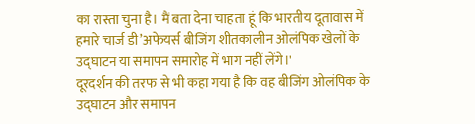का रास्ता चुना है। मैं बता देना चाहता हूं कि भारतीय दूतावास में हमारे चार्ज डी’अफेयर्स बीजिंग शीतकालीन ओलंपिक खेलों के उद्घाटन या समापन समारोह में भाग नहीं लेंगे।'
दूरदर्शन की तरफ से भी कहा गया है कि वह बीजिंग ओलंपिक के उद्घाटन और समापन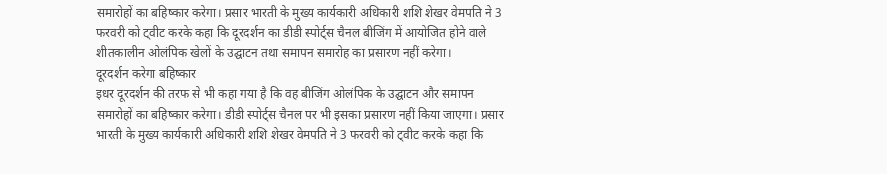समारोहों का बहिष्कार करेगा। प्रसार भारती के मुख्य कार्यकारी अधिकारी शशि शेखर वेमपति ने 3 फरवरी को ट्वीट करके कहा कि दूरदर्शन का डीडी स्पोर्ट्स चैनल बीजिंग में आयोजित होने वाले शीतकालीन ओलंपिक खेलों के उद्घाटन तथा समापन समारोह का प्रसारण नहीं करेगा।
दूरदर्शन करेगा बहिष्कार
इधर दूरदर्शन की तरफ से भी कहा गया है कि वह बीजिंग ओलंपिक के उद्घाटन और समापन समारोहों का बहिष्कार करेगा। डीडी स्पोर्ट्स चैनल पर भी इसका प्रसारण नहीं किया जाएगा। प्रसार भारती के मुख्य कार्यकारी अधिकारी शशि शेखर वेमपति ने 3 फरवरी को ट्वीट करके कहा कि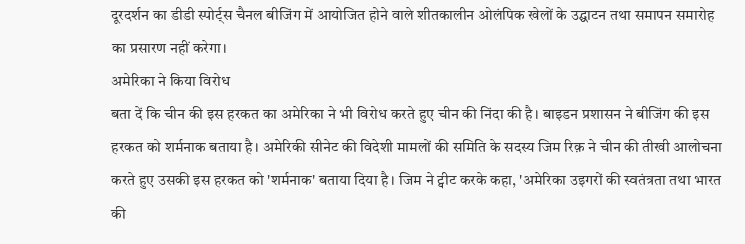दूरदर्शन का डीडी स्पोर्ट्स चैनल बीजिंग में आयोजित होने वाले शीतकालीन ओलंपिक खेलों के उद्घाटन तथा समापन समारोह का प्रसारण नहीं करेगा।
अमेरिका ने किया विरोध
बता दें कि चीन की इस हरकत का अमेरिका ने भी विरोध करते हुए चीन की निंदा की है। बाइडन प्रशासन ने बीजिंग की इस हरकत को शर्मनाक बताया है। अमेरिकी सीनेट की विदेशी मामलों की समिति के सदस्य जिम रिक़ ने चीन की तीखी आलोचना करते हुए उसकी इस हरकत को 'शर्मनाक' बताया दिया है। जिम ने ट्वीट करके कहा, 'अमेरिका उइगरों की स्वतंत्रता तथा भारत की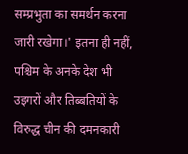सम्प्रभुता का समर्थन करना जारी रखेगा।' इतना ही नहीं, पश्चिम के अनके देश भी उइगरों और तिब्बतियों के विरुद्ध चीन की दमनकारी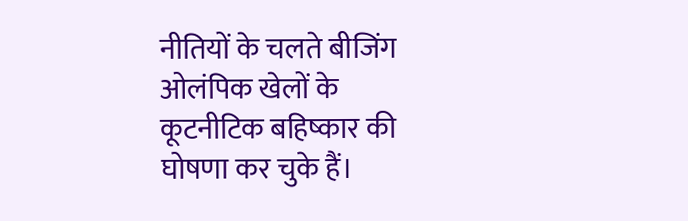नीतियों के चलते बीजिंग ओलंपिक खेलों के कूटनीटिक बहिष्कार की घोषणा कर चुके हैं।